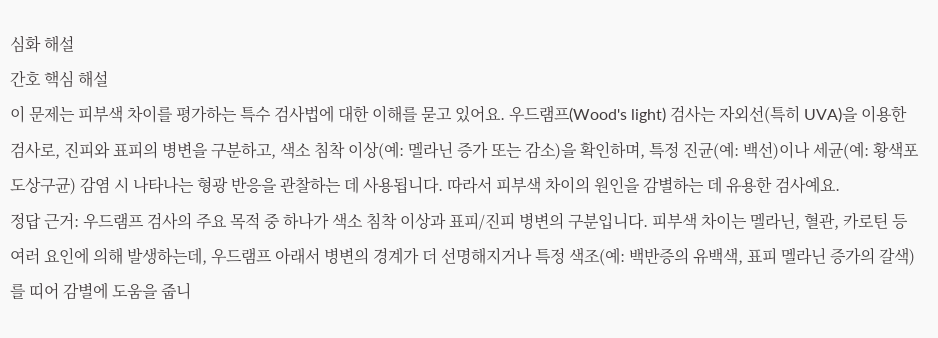심화 해설
간호 핵심 해설
이 문제는 피부색 차이를 평가하는 특수 검사법에 대한 이해를 묻고 있어요. 우드램프(Wood's light) 검사는 자외선(특히 UVA)을 이용한 검사로, 진피와 표피의 병변을 구분하고, 색소 침착 이상(예: 멜라닌 증가 또는 감소)을 확인하며, 특정 진균(예: 백선)이나 세균(예: 황색포도상구균) 감염 시 나타나는 형광 반응을 관찰하는 데 사용됩니다. 따라서 피부색 차이의 원인을 감별하는 데 유용한 검사예요.
정답 근거: 우드램프 검사의 주요 목적 중 하나가 색소 침착 이상과 표피/진피 병변의 구분입니다. 피부색 차이는 멜라닌, 혈관, 카로틴 등 여러 요인에 의해 발생하는데, 우드램프 아래서 병변의 경계가 더 선명해지거나 특정 색조(예: 백반증의 유백색, 표피 멜라닌 증가의 갈색)를 띠어 감별에 도움을 줍니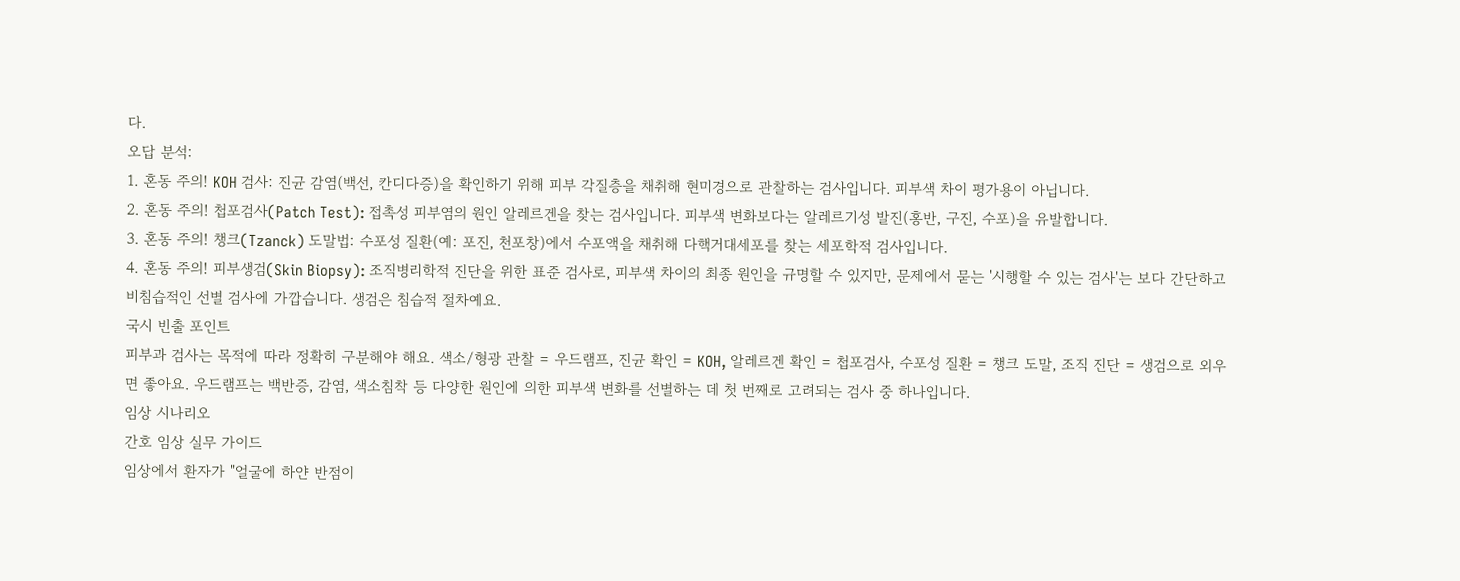다.
오답 분석:
1. 혼동 주의! KOH 검사: 진균 감염(백선, 칸디다증)을 확인하기 위해 피부 각질층을 채취해 현미경으로 관찰하는 검사입니다. 피부색 차이 평가용이 아닙니다.
2. 혼동 주의! 첩포검사(Patch Test): 접촉성 피부염의 원인 알레르겐을 찾는 검사입니다. 피부색 변화보다는 알레르기성 발진(홍반, 구진, 수포)을 유발합니다.
3. 혼동 주의! 챙크(Tzanck) 도말법: 수포성 질환(예: 포진, 천포창)에서 수포액을 채취해 다핵거대세포를 찾는 세포학적 검사입니다.
4. 혼동 주의! 피부생검(Skin Biopsy): 조직병리학적 진단을 위한 표준 검사로, 피부색 차이의 최종 원인을 규명할 수 있지만, 문제에서 묻는 '시행할 수 있는 검사'는 보다 간단하고 비침습적인 선별 검사에 가깝습니다. 생검은 침습적 절차예요.
국시 빈출 포인트
피부과 검사는 목적에 따라 정확히 구분해야 해요. 색소/형광 관찰 = 우드램프, 진균 확인 = KOH, 알레르겐 확인 = 첩포검사, 수포성 질환 = 챙크 도말, 조직 진단 = 생검으로 외우면 좋아요. 우드램프는 백반증, 감염, 색소침착 등 다양한 원인에 의한 피부색 변화를 선별하는 데 첫 번째로 고려되는 검사 중 하나입니다.
임상 시나리오
간호 임상 실무 가이드
임상에서 환자가 "얼굴에 하얀 반점이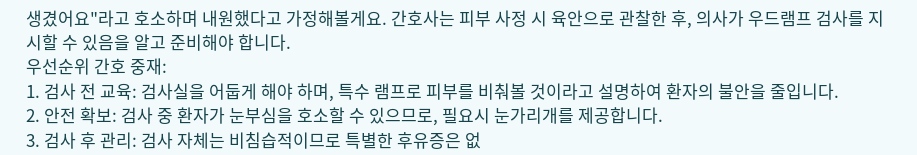생겼어요"라고 호소하며 내원했다고 가정해볼게요. 간호사는 피부 사정 시 육안으로 관찰한 후, 의사가 우드램프 검사를 지시할 수 있음을 알고 준비해야 합니다.
우선순위 간호 중재:
1. 검사 전 교육: 검사실을 어둡게 해야 하며, 특수 램프로 피부를 비춰볼 것이라고 설명하여 환자의 불안을 줄입니다.
2. 안전 확보: 검사 중 환자가 눈부심을 호소할 수 있으므로, 필요시 눈가리개를 제공합니다.
3. 검사 후 관리: 검사 자체는 비침습적이므로 특별한 후유증은 없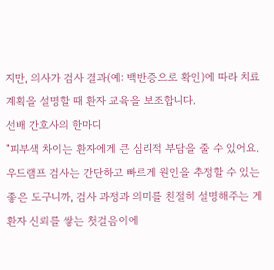지만, 의사가 검사 결과(예: 백반증으로 확인)에 따라 치료 계획을 설명할 때 환자 교육을 보조합니다.
선배 간호사의 한마디
"피부색 차이는 환자에게 큰 심리적 부담을 줄 수 있어요. 우드램프 검사는 간단하고 빠르게 원인을 추정할 수 있는 좋은 도구니까, 검사 과정과 의미를 친절히 설명해주는 게 환자 신뢰를 쌓는 첫걸음이에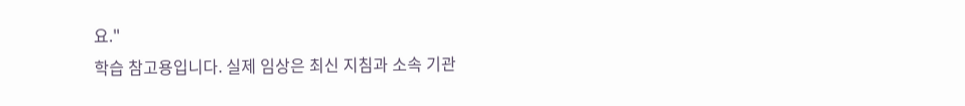요."
학습 참고용입니다. 실제 임상은 최신 지침과 소속 기관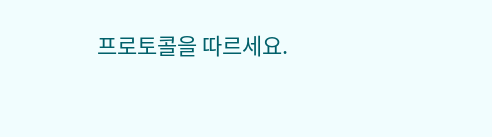프로토콜을 따르세요.